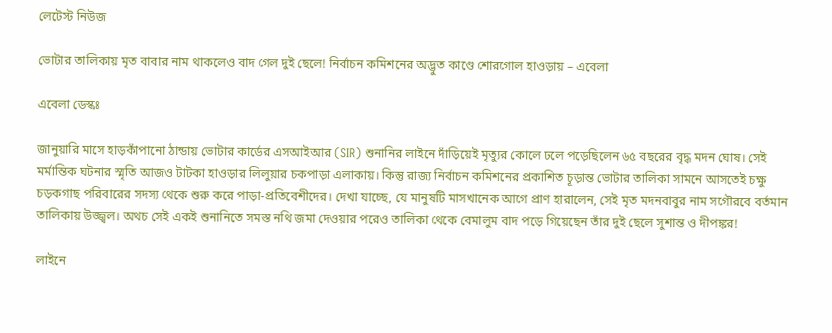লেটেস্ট নিউজ

ভোটার তালিকায় মৃত বাবার নাম থাকলেও বাদ গেল দুই ছেলে! নির্বাচন কমিশনের অদ্ভুত কাণ্ডে শোরগোল হাওড়ায় – এবেলা

এবেলা ডেস্কঃ

জানুয়ারি মাসে হাড়কাঁপানো ঠান্ডায় ভোটার কার্ডের এসআইআর (SIR) শুনানির লাইনে দাঁড়িয়েই মৃত্যুর কোলে ঢলে পড়েছিলেন ৬৫ বছরের বৃদ্ধ মদন ঘোষ। সেই মর্মান্তিক ঘটনার স্মৃতি আজও টাটকা হাওড়ার লিলুয়ার চকপাড়া এলাকায়। কিন্তু রাজ্য নির্বাচন কমিশনের প্রকাশিত চূড়ান্ত ভোটার তালিকা সামনে আসতেই চক্ষু চড়কগাছ পরিবারের সদস্য থেকে শুরু করে পাড়া-প্রতিবেশীদের। দেখা যাচ্ছে, যে মানুষটি মাসখানেক আগে প্রাণ হারালেন, সেই মৃত মদনবাবুর নাম সগৌরবে বর্তমান তালিকায় উজ্জ্বল। অথচ সেই একই শুনানিতে সমস্ত নথি জমা দেওয়ার পরেও তালিকা থেকে বেমালুম বাদ পড়ে গিয়েছেন তাঁর দুই ছেলে সুশান্ত ও দীপঙ্কর!

লাইনে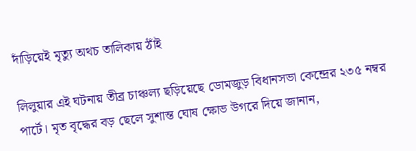দাঁড়িয়েই মৃত্যু অথচ তালিকায় ঠাঁই

লিলুয়ার এই ঘটনায় তীব্র চাঞ্চল্য ছড়িয়েছে ডোমজুড় বিধানসভা কেন্দ্রের ২৩৫ নম্বর পার্টে। মৃত বৃদ্ধের বড় ছেলে সুশান্ত ঘোষ ক্ষোভ উগরে দিয়ে জানান,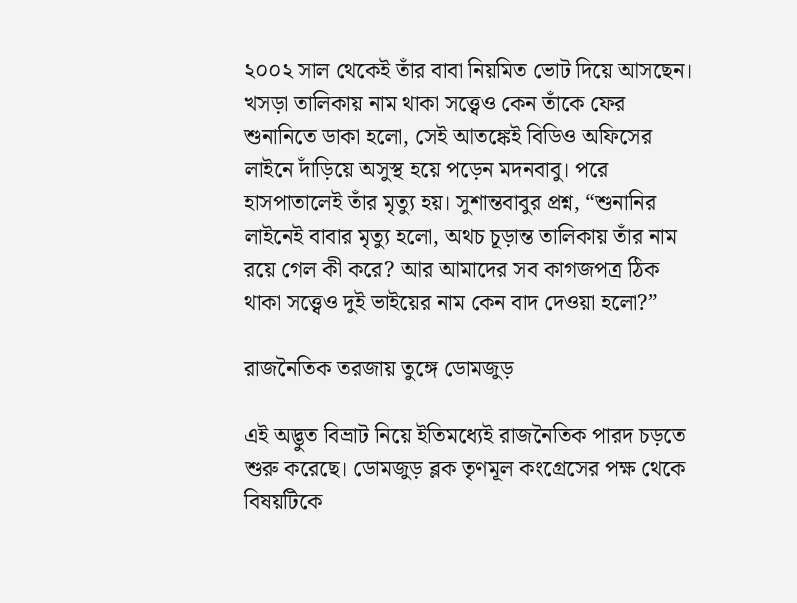২০০২ সাল থেকেই তাঁর বাবা নিয়মিত ভোট দিয়ে আসছেন। খসড়া তালিকায় নাম থাকা সত্ত্বেও কেন তাঁকে ফের শুনানিতে ডাকা হলো, সেই আতঙ্কেই বিডিও অফিসের লাইনে দাঁড়িয়ে অসুস্থ হয়ে পড়েন মদনবাবু। পরে হাসপাতালেই তাঁর মৃত্যু হয়। সুশান্তবাবুর প্রশ্ন, “শুনানির লাইনেই বাবার মৃত্যু হলো, অথচ চূড়ান্ত তালিকায় তাঁর নাম রয়ে গেল কী করে? আর আমাদের সব কাগজপত্র ঠিক থাকা সত্ত্বেও দুই ভাইয়ের নাম কেন বাদ দেওয়া হলো?”

রাজনৈতিক তরজায় তুঙ্গে ডোমজুড়

এই অদ্ভুত বিভ্রাট নিয়ে ইতিমধ্যেই রাজনৈতিক পারদ চড়তে শুরু করেছে। ডোমজুড় ব্লক তৃণমূল কংগ্রেসের পক্ষ থেকে বিষয়টিকে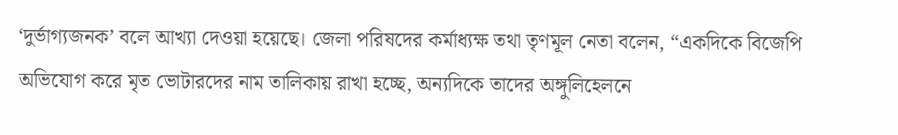‘দুর্ভাগ্যজনক’ বলে আখ্যা দেওয়া হয়েছে। জেলা পরিষদের কর্মাধ্যক্ষ তথা তৃণমূল নেতা বলেন, “একদিকে বিজেপি অভিযোগ করে মৃত ভোটারদের নাম তালিকায় রাখা হচ্ছে, অন্যদিকে তাদের অঙ্গুলিহেলনে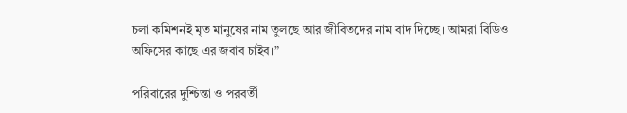চলা কমিশনই মৃত মানুষের নাম তুলছে আর জীবিতদের নাম বাদ দিচ্ছে। আমরা বিডিও অফিসের কাছে এর জবাব চাইব।”

পরিবারের দুশ্চিন্তা ও পরবর্তী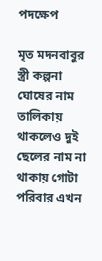পদক্ষেপ

মৃত মদনবাবুর স্ত্রী কল্পনা ঘোষের নাম তালিকায় থাকলেও দুই ছেলের নাম না থাকায় গোটা পরিবার এখন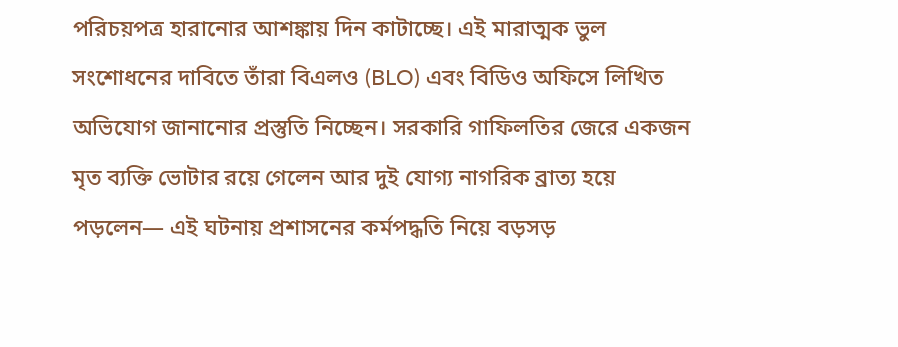পরিচয়পত্র হারানোর আশঙ্কায় দিন কাটাচ্ছে। এই মারাত্মক ভুল সংশোধনের দাবিতে তাঁরা বিএলও (BLO) এবং বিডিও অফিসে লিখিত অভিযোগ জানানোর প্রস্তুতি নিচ্ছেন। সরকারি গাফিলতির জেরে একজন মৃত ব্যক্তি ভোটার রয়ে গেলেন আর দুই যোগ্য নাগরিক ব্রাত্য হয়ে পড়লেন— এই ঘটনায় প্রশাসনের কর্মপদ্ধতি নিয়ে বড়সড়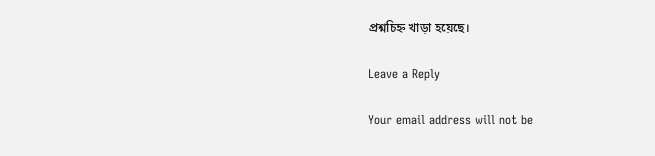প্রশ্নচিহ্ন খাড়া হয়েছে।

Leave a Reply

Your email address will not be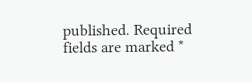published. Required fields are marked *